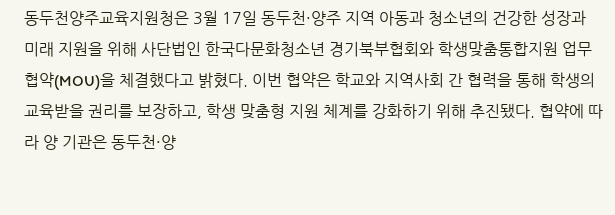동두천양주교육지원청은 3월 17일 동두천·양주 지역 아동과 청소년의 건강한 성장과 미래 지원을 위해 사단법인 한국다문화청소년 경기북부협회와 학생맞춤통합지원 업무협약(MOU)을 체결했다고 밝혔다. 이번 협약은 학교와 지역사회 간 협력을 통해 학생의 교육받을 권리를 보장하고, 학생 맞춤형 지원 체계를 강화하기 위해 추진됐다. 협약에 따라 양 기관은 동두천·양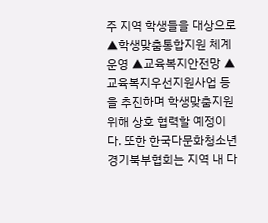주 지역 학생들을 대상으로 ▲학생맞춤통합지원 체계 운영 ▲교육복지안전망 ▲교육복지우선지원사업 등을 추진하며 학생맞춤지원 위해 상호 협력할 예정이다. 또한 한국다문화청소년 경기북부협회는 지역 내 다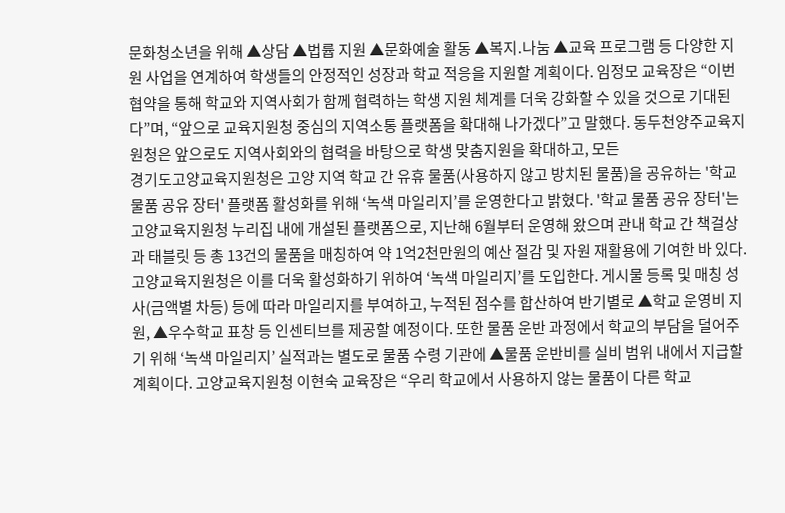문화청소년을 위해 ▲상담 ▲법륩 지원 ▲문화예술 활동 ▲복지․나눔 ▲교육 프로그램 등 다양한 지원 사업을 연계하여 학생들의 안정적인 성장과 학교 적응을 지원할 계획이다. 임정모 교육장은 “이번 협약을 통해 학교와 지역사회가 함께 협력하는 학생 지원 체계를 더욱 강화할 수 있을 것으로 기대된다”며, “앞으로 교육지원청 중심의 지역소통 플랫폼을 확대해 나가겠다”고 말했다. 동두천양주교육지원청은 앞으로도 지역사회와의 협력을 바탕으로 학생 맞춤지원을 확대하고, 모든
경기도고양교육지원청은 고양 지역 학교 간 유휴 물품(사용하지 않고 방치된 물품)을 공유하는 '학교 물품 공유 장터' 플랫폼 활성화를 위해 ‘녹색 마일리지’를 운영한다고 밝혔다. '학교 물품 공유 장터'는 고양교육지원청 누리집 내에 개설된 플랫폼으로, 지난해 6월부터 운영해 왔으며 관내 학교 간 책걸상과 태블릿 등 총 13건의 물품을 매칭하여 약 1억2천만원의 예산 절감 및 자원 재활용에 기여한 바 있다. 고양교육지원청은 이를 더욱 활성화하기 위하여 ‘녹색 마일리지’를 도입한다. 게시물 등록 및 매칭 성사(금액별 차등) 등에 따라 마일리지를 부여하고, 누적된 점수를 합산하여 반기별로 ▲학교 운영비 지원, ▲우수학교 표창 등 인센티브를 제공할 예정이다. 또한 물품 운반 과정에서 학교의 부담을 덜어주기 위해 ‘녹색 마일리지’ 실적과는 별도로 물품 수령 기관에 ▲물품 운반비를 실비 범위 내에서 지급할 계획이다. 고양교육지원청 이현숙 교육장은 “우리 학교에서 사용하지 않는 물품이 다른 학교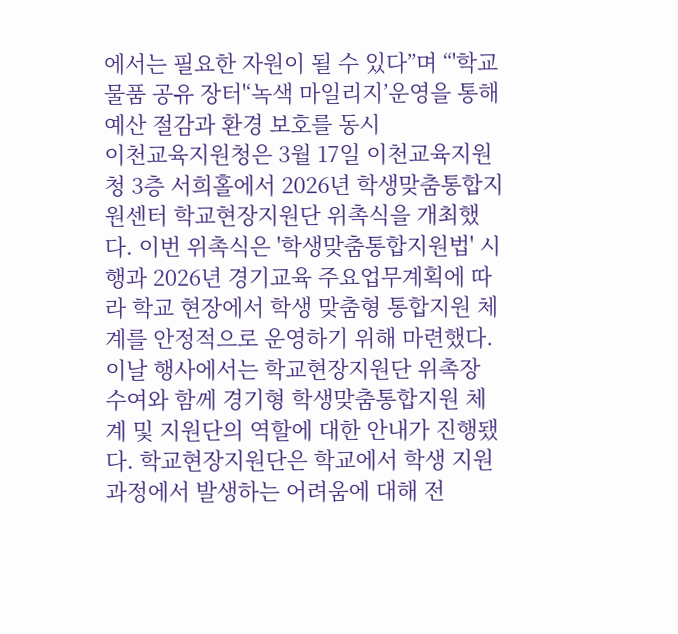에서는 필요한 자원이 될 수 있다”며 “'학교 물품 공유 장터'‘녹색 마일리지’운영을 통해 예산 절감과 환경 보호를 동시
이천교육지원청은 3월 17일 이천교육지원청 3층 서희홀에서 2026년 학생맞춤통합지원센터 학교현장지원단 위촉식을 개최했다. 이번 위촉식은 '학생맞춤통합지원법' 시행과 2026년 경기교육 주요업무계획에 따라 학교 현장에서 학생 맞춤형 통합지원 체계를 안정적으로 운영하기 위해 마련했다. 이날 행사에서는 학교현장지원단 위촉장 수여와 함께 경기형 학생맞춤통합지원 체계 및 지원단의 역할에 대한 안내가 진행됐다. 학교현장지원단은 학교에서 학생 지원 과정에서 발생하는 어려움에 대해 전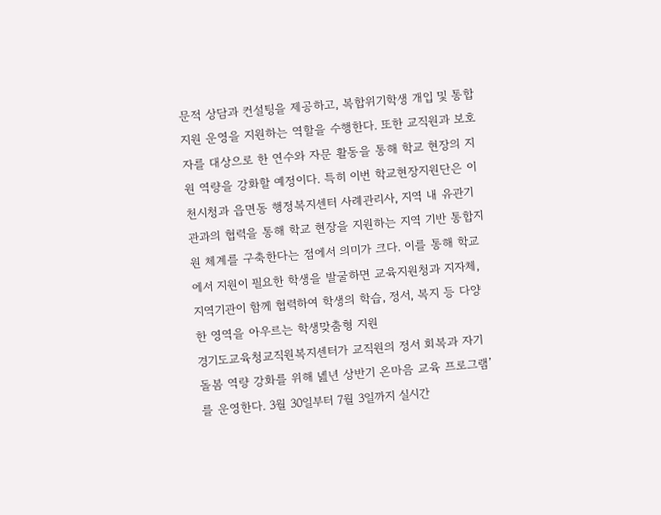문적 상담과 컨설팅을 제공하고, 복합위기학생 개입 및 통합지원 운영을 지원하는 역할을 수행한다. 또한 교직원과 보호자를 대상으로 한 연수와 자문 활동을 통해 학교 현장의 지원 역량을 강화할 예정이다. 특히 이번 학교현장지원단은 이천시청과 읍면동 행정복지센터 사례관리사, 지역 내 유관기관과의 협력을 통해 학교 현장을 지원하는 지역 기반 통합지원 체계를 구축한다는 점에서 의미가 크다. 이를 통해 학교에서 지원이 필요한 학생을 발굴하면 교육지원청과 지자체, 지역기관이 함께 협력하여 학생의 학습, 정서, 복지 등 다양한 영역을 아우르는 학생맞춤형 지원
경기도교육청교직원복지센터가 교직원의 정서 회복과 자기 돌봄 역량 강화를 위해 녪년 상반기 온마음 교육 프로그램’를 운영한다. 3월 30일부터 7월 3일까지 실시간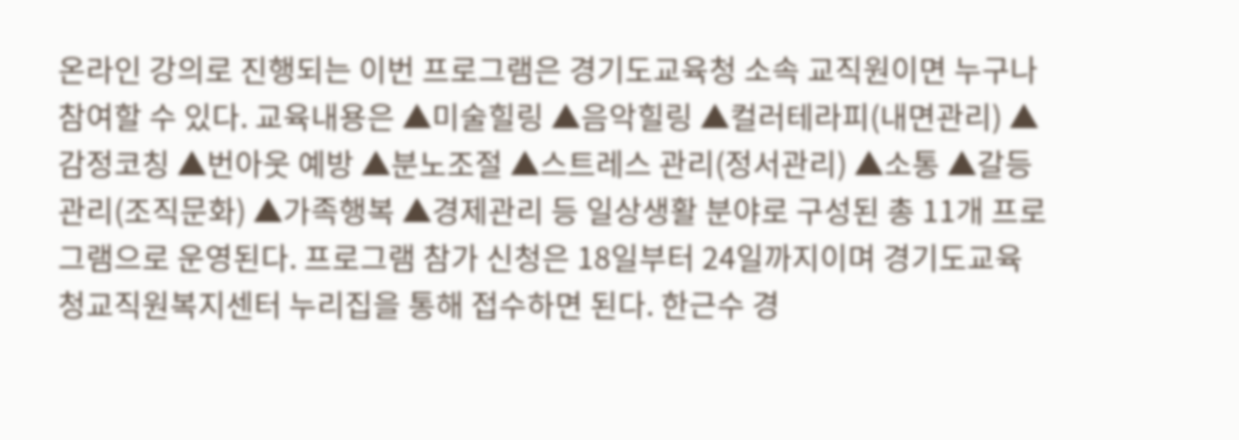온라인 강의로 진행되는 이번 프로그램은 경기도교육청 소속 교직원이면 누구나 참여할 수 있다. 교육내용은 ▲미술힐링 ▲음악힐링 ▲컬러테라피(내면관리) ▲감정코칭 ▲번아웃 예방 ▲분노조절 ▲스트레스 관리(정서관리) ▲소통 ▲갈등관리(조직문화) ▲가족행복 ▲경제관리 등 일상생활 분야로 구성된 총 11개 프로그램으로 운영된다. 프로그램 참가 신청은 18일부터 24일까지이며 경기도교육청교직원복지센터 누리집을 통해 접수하면 된다. 한근수 경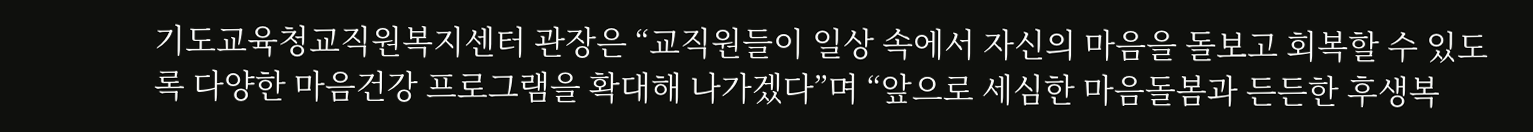기도교육청교직원복지센터 관장은 “교직원들이 일상 속에서 자신의 마음을 돌보고 회복할 수 있도록 다양한 마음건강 프로그램을 확대해 나가겠다”며 “앞으로 세심한 마음돌봄과 든든한 후생복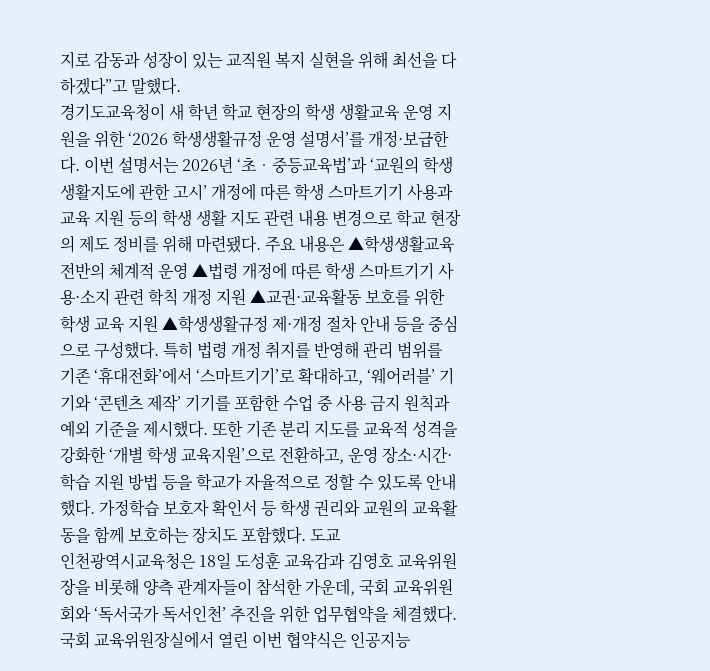지로 감동과 성장이 있는 교직원 복지 실현을 위해 최선을 다하겠다”고 말했다.
경기도교육청이 새 학년 학교 현장의 학생 생활교육 운영 지원을 위한 ‘2026 학생생활규정 운영 설명서’를 개정·보급한다. 이번 설명서는 2026년 ‘초‧중등교육법’과 ‘교원의 학생생활지도에 관한 고시’ 개정에 따른 학생 스마트기기 사용과 교육 지원 등의 학생 생활 지도 관련 내용 변경으로 학교 현장의 제도 정비를 위해 마련됐다. 주요 내용은 ▲학생생활교육 전반의 체계적 운영 ▲법령 개정에 따른 학생 스마트기기 사용·소지 관련 학칙 개정 지원 ▲교권·교육활동 보호를 위한 학생 교육 지원 ▲학생생활규정 제·개정 절차 안내 등을 중심으로 구성했다. 특히 법령 개정 취지를 반영해 관리 범위를 기존 ‘휴대전화’에서 ‘스마트기기’로 확대하고, ‘웨어러블’ 기기와 ‘콘텐츠 제작’ 기기를 포함한 수업 중 사용 금지 원칙과 예외 기준을 제시했다. 또한 기존 분리 지도를 교육적 성격을 강화한 ‘개별 학생 교육지원’으로 전환하고, 운영 장소·시간·학습 지원 방법 등을 학교가 자율적으로 정할 수 있도록 안내했다. 가정학습 보호자 확인서 등 학생 권리와 교원의 교육활동을 함께 보호하는 장치도 포함했다. 도교
인천광역시교육청은 18일 도성훈 교육감과 김영호 교육위원장을 비롯해 양측 관계자들이 참석한 가운데, 국회 교육위원회와 ‘독서국가 독서인천’ 추진을 위한 업무협약을 체결했다. 국회 교육위원장실에서 열린 이번 협약식은 인공지능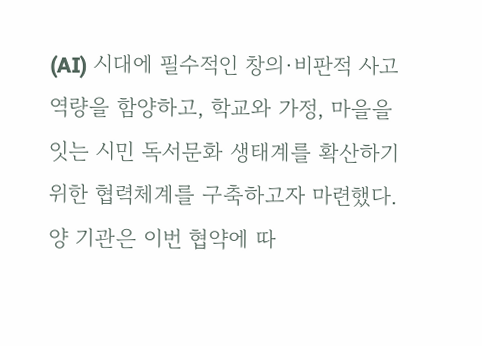(AI) 시대에 필수적인 창의·비판적 사고 역량을 함양하고, 학교와 가정, 마을을 잇는 시민 독서문화 생태계를 확산하기 위한 협력체계를 구축하고자 마련했다. 양 기관은 이번 협약에 따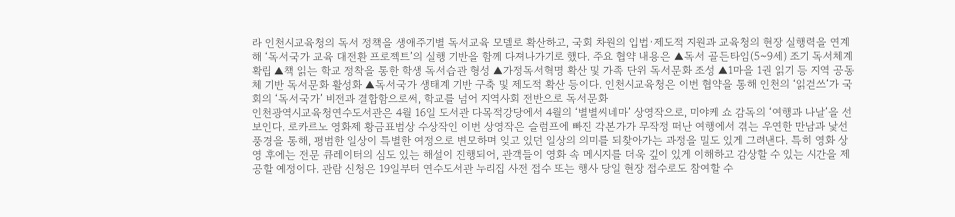라 인천시교육청의 독서 정책을 생애주기별 독서교육 모델로 확산하고, 국회 차원의 입법·제도적 지원과 교육청의 현장 실행력을 연계해 ‘독서국가 교육 대전환 프로젝트’의 실행 기반을 함께 다져나가기로 했다. 주요 협약 내용은 ▲독서 골든타임(5~9세) 조기 독서체계 확립 ▲책 읽는 학교 정착을 통한 학생 독서습관 형성 ▲가정독서혁명 확산 및 가족 단위 독서문화 조성 ▲1마을 1권 읽기 등 지역 공동체 기반 독서문화 활성화 ▲독서국가 생태계 기반 구축 및 제도적 확산 등이다. 인천시교육청은 이번 협약을 통해 인천의 ‘읽걷쓰’가 국회의 ‘독서국가’ 비전과 결합함으로써, 학교를 넘어 지역사회 전반으로 독서문화
인천광역시교육청연수도서관은 4월 16일 도서관 다목적강당에서 4월의 ‘별별씨네마’ 상영작으로, 미야케 쇼 감독의 ‘여행과 나날’을 선보인다. 로카르노 영화제 황금표범상 수상작인 이번 상영작은 슬럼프에 빠진 각본가가 무작정 떠난 여행에서 겪는 우연한 만남과 낯선 풍경을 통해, 평범한 일상이 특별한 여정으로 변모하며 잊고 있던 일상의 의미를 되찾아가는 과정을 밀도 있게 그려낸다. 특히 영화 상영 후에는 전문 큐레이터의 심도 있는 해설이 진행되어, 관객들이 영화 속 메시지를 더욱 깊이 있게 이해하고 감상할 수 있는 시간을 제공할 예정이다. 관람 신청은 19일부터 연수도서관 누리집 사전 접수 또는 행사 당일 현장 접수로도 참여할 수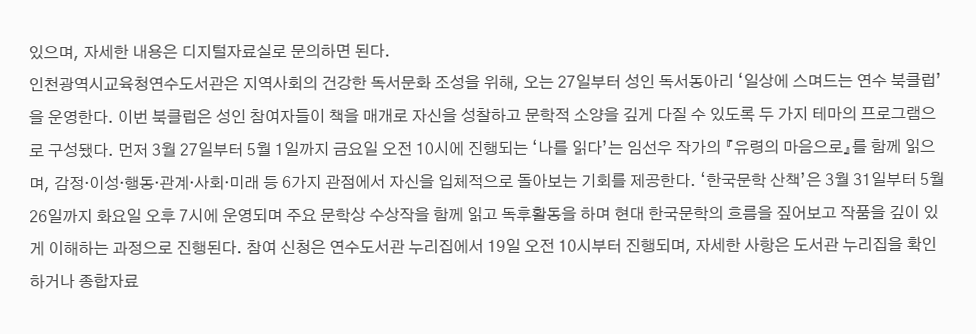있으며, 자세한 내용은 디지털자료실로 문의하면 된다.
인천광역시교육청연수도서관은 지역사회의 건강한 독서문화 조성을 위해, 오는 27일부터 성인 독서동아리 ‘일상에 스며드는 연수 북클럽’을 운영한다. 이번 북클럽은 성인 참여자들이 책을 매개로 자신을 성찰하고 문학적 소양을 깊게 다질 수 있도록 두 가지 테마의 프로그램으로 구성됐다. 먼저 3월 27일부터 5월 1일까지 금요일 오전 10시에 진행되는 ‘나를 읽다’는 임선우 작가의 『유령의 마음으로』를 함께 읽으며, 감정·이성·행동·관계·사회·미래 등 6가지 관점에서 자신을 입체적으로 돌아보는 기회를 제공한다. ‘한국문학 산책’은 3월 31일부터 5월 26일까지 화요일 오후 7시에 운영되며 주요 문학상 수상작을 함께 읽고 독후활동을 하며 현대 한국문학의 흐름을 짚어보고 작품을 깊이 있게 이해하는 과정으로 진행된다. 참여 신청은 연수도서관 누리집에서 19일 오전 10시부터 진행되며, 자세한 사항은 도서관 누리집을 확인하거나 종합자료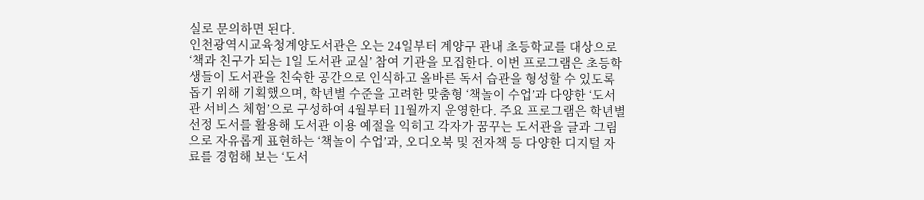실로 문의하면 된다.
인천광역시교육청계양도서관은 오는 24일부터 계양구 관내 초등학교를 대상으로 ‘책과 친구가 되는 1일 도서관 교실’ 참여 기관을 모집한다. 이번 프로그램은 초등학생들이 도서관을 친숙한 공간으로 인식하고 올바른 독서 습관을 형성할 수 있도록 돕기 위해 기획했으며, 학년별 수준을 고려한 맞춤형 ‘책놀이 수업’과 다양한 ‘도서관 서비스 체험’으로 구성하여 4월부터 11월까지 운영한다. 주요 프로그램은 학년별 선정 도서를 활용해 도서관 이용 예절을 익히고 각자가 꿈꾸는 도서관을 글과 그림으로 자유롭게 표현하는 ‘책놀이 수업’과, 오디오북 및 전자책 등 다양한 디지털 자료를 경험해 보는 ‘도서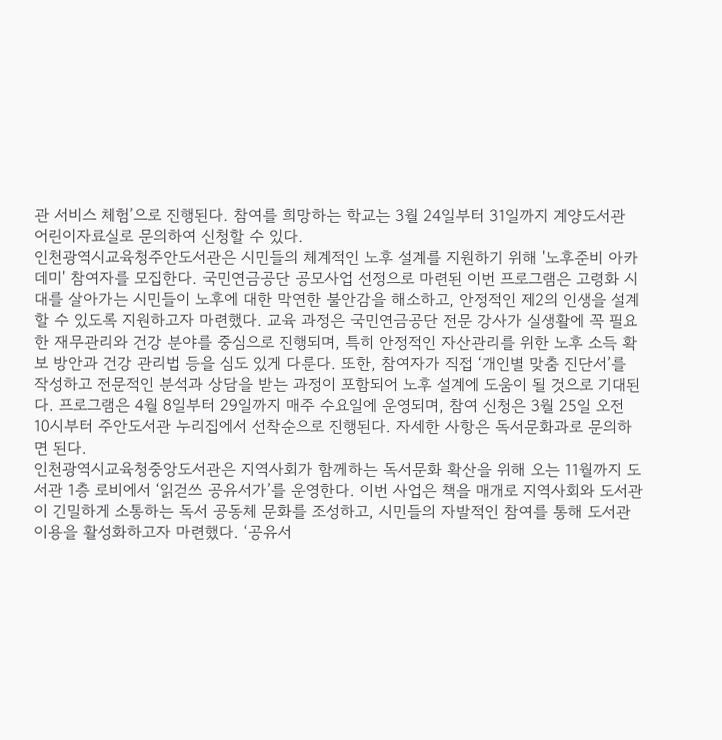관 서비스 체험’으로 진행된다. 참여를 희망하는 학교는 3월 24일부터 31일까지 계양도서관 어린이자료실로 문의하여 신청할 수 있다.
인천광역시교육청주안도서관은 시민들의 체계적인 노후 설계를 지원하기 위해 '노후준비 아카데미' 참여자를 모집한다. 국민연금공단 공모사업 선정으로 마련된 이번 프로그램은 고령화 시대를 살아가는 시민들이 노후에 대한 막연한 불안감을 해소하고, 안정적인 제2의 인생을 설계할 수 있도록 지원하고자 마련했다. 교육 과정은 국민연금공단 전문 강사가 실생활에 꼭 필요한 재무관리와 건강 분야를 중심으로 진행되며, 특히 안정적인 자산관리를 위한 노후 소득 확보 방안과 건강 관리법 등을 심도 있게 다룬다. 또한, 참여자가 직접 ‘개인별 맞춤 진단서’를 작성하고 전문적인 분석과 상담을 받는 과정이 포함되어 노후 설계에 도움이 될 것으로 기대된다. 프로그램은 4월 8일부터 29일까지 매주 수요일에 운영되며, 참여 신청은 3월 25일 오전 10시부터 주안도서관 누리집에서 선착순으로 진행된다. 자세한 사항은 독서문화과로 문의하면 된다.
인천광역시교육청중앙도서관은 지역사회가 함께하는 독서문화 확산을 위해 오는 11월까지 도서관 1층 로비에서 ‘읽걷쓰 공유서가’를 운영한다. 이번 사업은 책을 매개로 지역사회와 도서관이 긴밀하게 소통하는 독서 공동체 문화를 조성하고, 시민들의 자발적인 참여를 통해 도서관 이용을 활성화하고자 마련했다. ‘공유서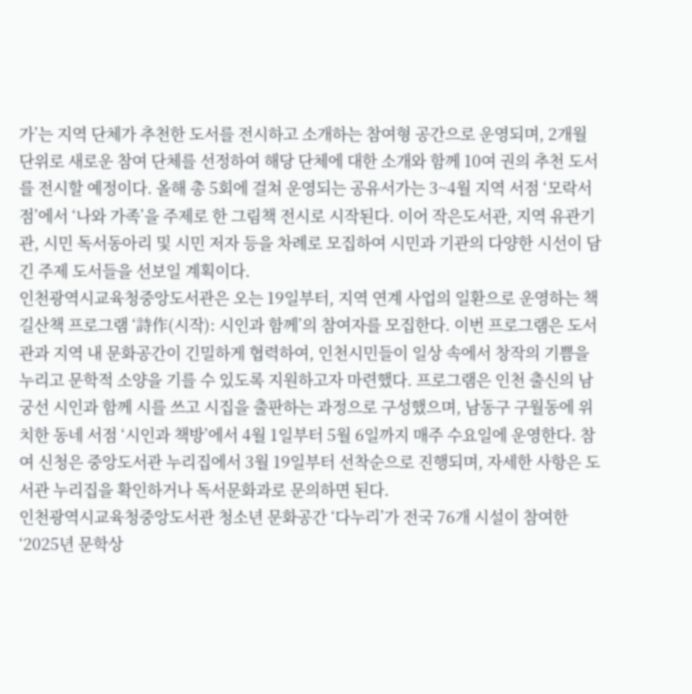가’는 지역 단체가 추천한 도서를 전시하고 소개하는 참여형 공간으로 운영되며, 2개월 단위로 새로운 참여 단체를 선정하여 해당 단체에 대한 소개와 함께 10여 권의 추천 도서를 전시할 예정이다. 올해 총 5회에 걸쳐 운영되는 공유서가는 3~4월 지역 서점 ‘모락서점’에서 ‘나와 가족’을 주제로 한 그림책 전시로 시작된다. 이어 작은도서관, 지역 유관기관, 시민 독서동아리 및 시민 저자 등을 차례로 모집하여 시민과 기관의 다양한 시선이 담긴 주제 도서들을 선보일 계획이다.
인천광역시교육청중앙도서관은 오는 19일부터, 지역 연계 사업의 일환으로 운영하는 책길산책 프로그램 ‘詩作(시작): 시인과 함께’의 참여자를 모집한다. 이번 프로그램은 도서관과 지역 내 문화공간이 긴밀하게 협력하여, 인천시민들이 일상 속에서 창작의 기쁨을 누리고 문학적 소양을 기를 수 있도록 지원하고자 마련했다. 프로그램은 인천 출신의 남궁선 시인과 함께 시를 쓰고 시집을 출판하는 과정으로 구성했으며, 남동구 구월동에 위치한 동네 서점 ‘시인과 책방’에서 4월 1일부터 5월 6일까지 매주 수요일에 운영한다. 참여 신청은 중앙도서관 누리집에서 3월 19일부터 선착순으로 진행되며, 자세한 사항은 도서관 누리집을 확인하거나 독서문화과로 문의하면 된다.
인천광역시교육청중앙도서관 청소년 문화공간 ‘다누리’가 전국 76개 시설이 참여한‘2025년 문학상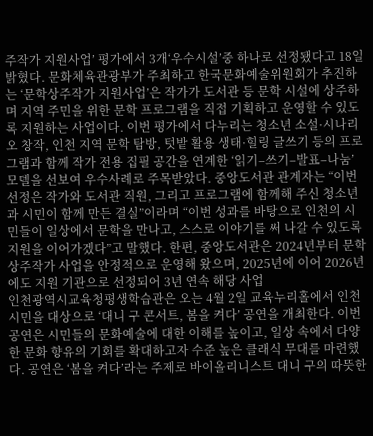주작가 지원사업’ 평가에서 3개‘우수시설’중 하나로 선정됐다고 18일 밝혔다. 문화체육관광부가 주최하고 한국문화예술위원회가 추진하는 ‘문학상주작가 지원사업’은 작가가 도서관 등 문학 시설에 상주하며 지역 주민을 위한 문학 프로그램을 직접 기획하고 운영할 수 있도록 지원하는 사업이다. 이번 평가에서 다누리는 청소년 소설·시나리오 창작, 인천 지역 문학 탐방, 텃밭 활용 생태·힐링 글쓰기 등의 프로그램과 함께 작가 전용 집필 공간을 연계한 ‘읽기–쓰기–발표–나눔’ 모델을 선보여 우수사례로 주목받았다. 중앙도서관 관계자는 “이번 선정은 작가와 도서관 직원, 그리고 프로그램에 함께해 주신 청소년과 시민이 함께 만든 결실”이라며 “이번 성과를 바탕으로 인천의 시민들이 일상에서 문학을 만나고, 스스로 이야기를 써 나갈 수 있도록 지원을 이어가겠다”고 말했다. 한편, 중앙도서관은 2024년부터 문학상주작가 사업을 안정적으로 운영해 왔으며, 2025년에 이어 2026년에도 지원 기관으로 선정되어 3년 연속 해당 사업
인천광역시교육청평생학습관은 오는 4월 2일 교육누리홀에서 인천시민을 대상으로 ‘대니 구 콘서트, 봄을 켜다’ 공연을 개최한다. 이번 공연은 시민들의 문화예술에 대한 이해를 높이고, 일상 속에서 다양한 문화 향유의 기회를 확대하고자 수준 높은 클래식 무대를 마련했다. 공연은 ‘봄을 켜다’라는 주제로 바이올리니스트 대니 구의 따뜻한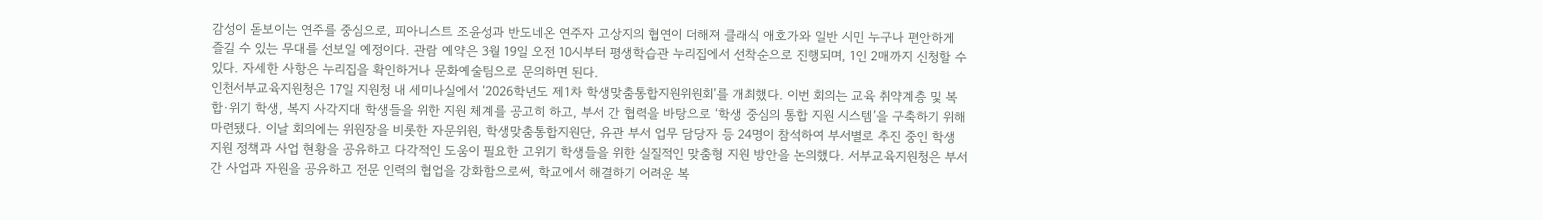감성이 돋보이는 연주를 중심으로, 피아니스트 조윤성과 반도네온 연주자 고상지의 협연이 더해져 클래식 애호가와 일반 시민 누구나 편안하게 즐길 수 있는 무대를 선보일 예정이다. 관람 예약은 3월 19일 오전 10시부터 평생학습관 누리집에서 선착순으로 진행되며, 1인 2매까지 신청할 수 있다. 자세한 사항은 누리집을 확인하거나 문화예술팀으로 문의하면 된다.
인천서부교육지원청은 17일 지원청 내 세미나실에서 ‘2026학년도 제1차 학생맞춤통합지원위원회’를 개최했다. 이번 회의는 교육 취약계층 및 복합·위기 학생, 복지 사각지대 학생들을 위한 지원 체계를 공고히 하고, 부서 간 협력을 바탕으로 ‘학생 중심의 통합 지원 시스템’을 구축하기 위해 마련됐다. 이날 회의에는 위원장을 비롯한 자문위원, 학생맞춤통합지원단, 유관 부서 업무 담당자 등 24명이 참석하여 부서별로 추진 중인 학생 지원 정책과 사업 현황을 공유하고 다각적인 도움이 필요한 고위기 학생들을 위한 실질적인 맞춤형 지원 방안을 논의했다. 서부교육지원청은 부서 간 사업과 자원을 공유하고 전문 인력의 협업을 강화함으로써, 학교에서 해결하기 어려운 복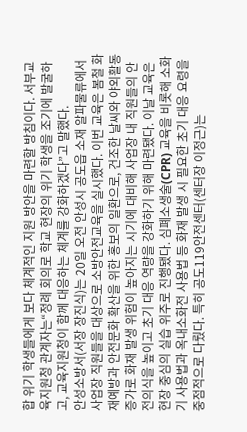합 위기 학생들에게 보다 체계적인 지원 방안을 마련할 방침이다. 서부교육지원청 관계자는“정례 회의로 학교 현장의 위기 학생을 조기에 발굴하고, 교육지원청이 함께 대응하는 체계를 강화하겠다”고 말했다.
안성소방서(서장 장진식)는 20일 오전 안성시 공도읍 소재 알파물류에서 사업장 직원들을 대상으로 소방안전교육을 실시했다. 이번 교육은 봄철 화재예방과 안전문화 확산을 위한 홍보의 일환으로, 건조한 날씨와 야외활동 증가로 화재 발생 위험이 높아지는 시기에 대비해 사업장 내 직원들의 안전의식을 높이고 초기 대응 역량을 강화하기 위해 마련됐다. 이날 교육은 현장 중심의 실습 위주로 진행됐다. 심폐소생술(CPR) 교육을 비롯해 소화기 사용법과 옥내소화전 사용법 등 화재 발생 시 필요한 초기 대응 요령을 중점적으로 다뤘다. 특히 공도119안전센터(센터장 이정근)는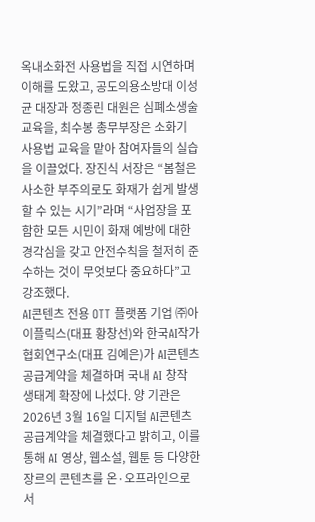옥내소화전 사용법을 직접 시연하며 이해를 도왔고, 공도의용소방대 이성균 대장과 정종린 대원은 심폐소생술 교육을, 최수봉 총무부장은 소화기 사용법 교육을 맡아 참여자들의 실습을 이끌었다. 장진식 서장은 “봄철은 사소한 부주의로도 화재가 쉽게 발생할 수 있는 시기”라며 “사업장을 포함한 모든 시민이 화재 예방에 대한 경각심을 갖고 안전수칙을 철저히 준수하는 것이 무엇보다 중요하다”고 강조했다.
AI콘텐츠 전용 OTT 플랫폼 기업 ㈜아이플릭스(대표 황창선)와 한국AI작가협회연구소(대표 김예은)가 AI콘텐츠 공급계약을 체결하며 국내 AI 창작 생태계 확장에 나섰다. 양 기관은 2026년 3월 16일 디지털 AI콘텐츠 공급계약을 체결했다고 밝히고, 이를 통해 AI 영상, 웹소설, 웹툰 등 다양한 장르의 콘텐츠를 온·오프라인으로 서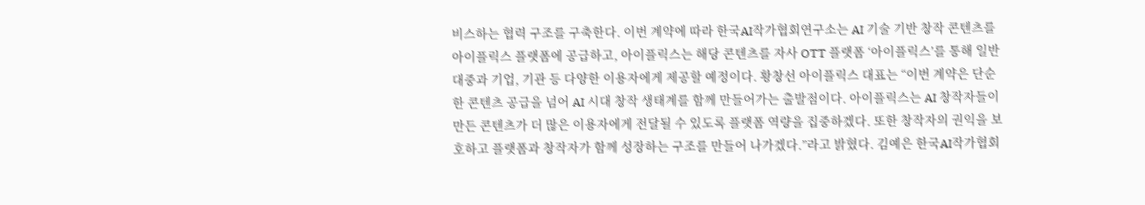비스하는 협력 구조를 구축한다. 이번 계약에 따라 한국AI작가협회연구소는 AI 기술 기반 창작 콘텐츠를 아이플릭스 플랫폼에 공급하고, 아이플릭스는 해당 콘텐츠를 자사 OTT 플랫폼 ‘아이플릭스’를 통해 일반 대중과 기업, 기관 등 다양한 이용자에게 제공할 예정이다. 황창선 아이플릭스 대표는 “이번 계약은 단순한 콘텐츠 공급을 넘어 AI 시대 창작 생태계를 함께 만들어가는 출발점이다. 아이플릭스는 AI 창작자들이 만든 콘텐츠가 더 많은 이용자에게 전달될 수 있도록 플랫폼 역량을 집중하겠다. 또한 창작자의 권익을 보호하고 플랫폼과 창작자가 함께 성장하는 구조를 만들어 나가겠다.”라고 밝혔다. 김예은 한국AI작가협회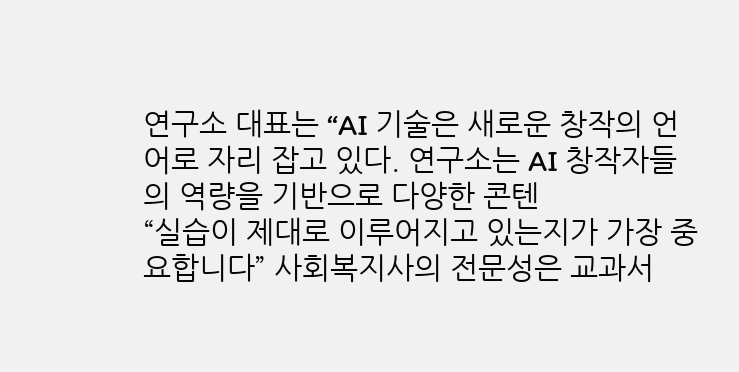연구소 대표는 “AI 기술은 새로운 창작의 언어로 자리 잡고 있다. 연구소는 AI 창작자들의 역량을 기반으로 다양한 콘텐
“실습이 제대로 이루어지고 있는지가 가장 중요합니다” 사회복지사의 전문성은 교과서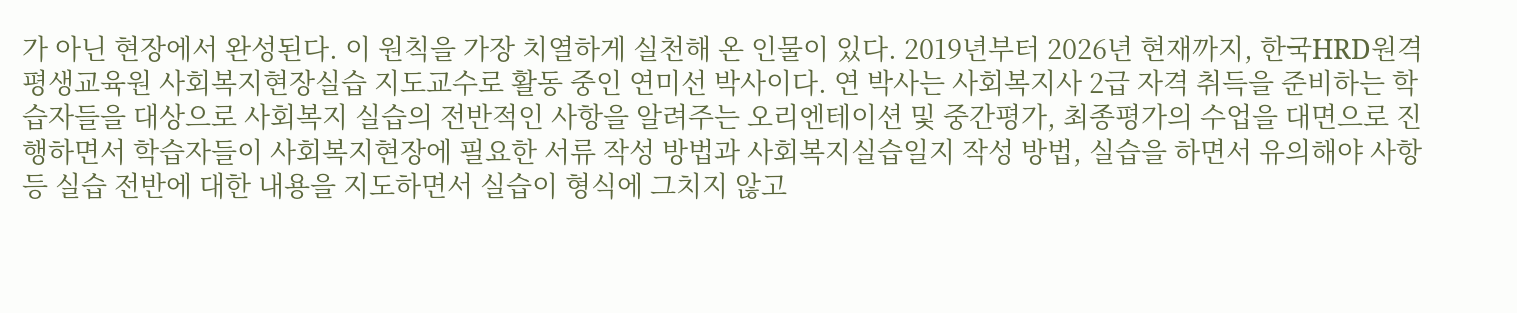가 아닌 현장에서 완성된다. 이 원칙을 가장 치열하게 실천해 온 인물이 있다. 2019년부터 2026년 현재까지, 한국HRD원격평생교육원 사회복지현장실습 지도교수로 활동 중인 연미선 박사이다. 연 박사는 사회복지사 2급 자격 취득을 준비하는 학습자들을 대상으로 사회복지 실습의 전반적인 사항을 알려주는 오리엔테이션 및 중간평가, 최종평가의 수업을 대면으로 진행하면서 학습자들이 사회복지현장에 필요한 서류 작성 방법과 사회복지실습일지 작성 방법, 실습을 하면서 유의해야 사항 등 실습 전반에 대한 내용을 지도하면서 실습이 형식에 그치지 않고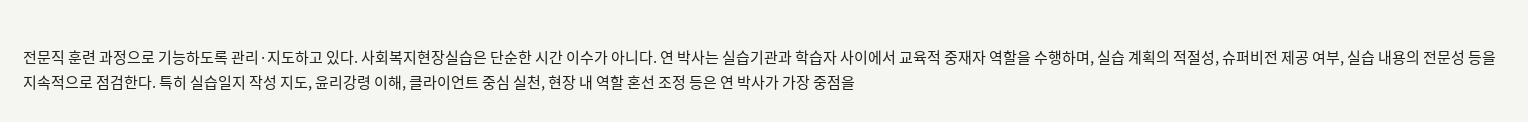전문직 훈련 과정으로 기능하도록 관리·지도하고 있다. 사회복지현장실습은 단순한 시간 이수가 아니다. 연 박사는 실습기관과 학습자 사이에서 교육적 중재자 역할을 수행하며, 실습 계획의 적절성, 슈퍼비전 제공 여부, 실습 내용의 전문성 등을 지속적으로 점검한다. 특히 실습일지 작성 지도, 윤리강령 이해, 클라이언트 중심 실천, 현장 내 역할 혼선 조정 등은 연 박사가 가장 중점을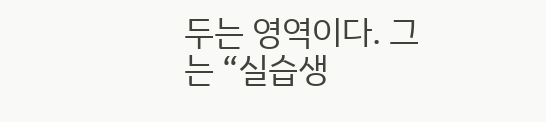두는 영역이다. 그는 “실습생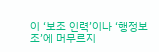이 ‘보조 인력’이나 ‘행정보조’에 머무르지